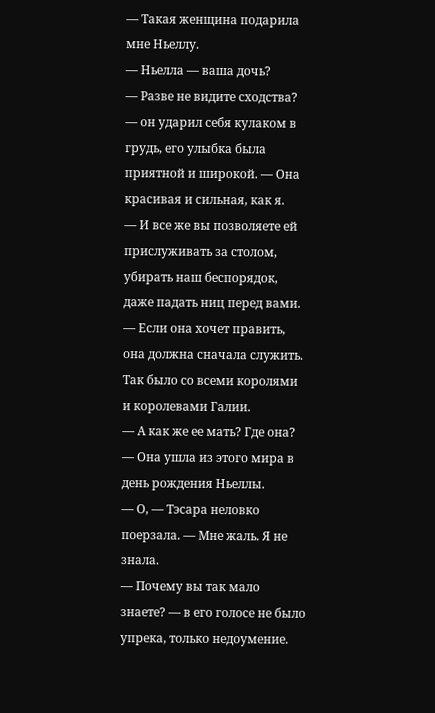— Такая женщина подарила мне Ньеллу.
— Ньелла — ваша дочь?
— Разве не видите сходства? — он ударил себя кулаком в грудь, его улыбка была приятной и широкой. — Она красивая и сильная, как я.
— И все же вы позволяете ей прислуживать за столом, убирать наш беспорядок, даже падать ниц перед вами.
— Если она хочет править, она должна сначала служить. Так было со всеми королями и королевами Галии.
— А как же ее мать? Где она?
— Она ушла из этого мира в день рождения Ньеллы.
— О, — Тэсара неловко поерзала. — Мне жаль. Я не знала.
— Почему вы так мало знаете? — в его голосе не было упрека, только недоумение.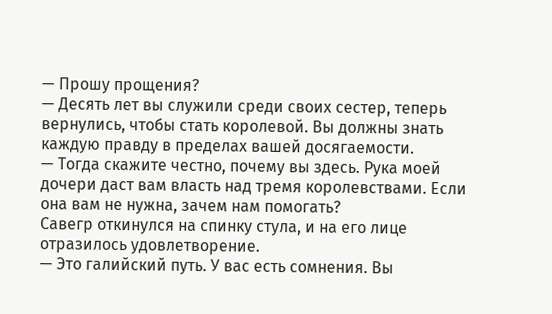— Прошу прощения?
— Десять лет вы служили среди своих сестер, теперь вернулись, чтобы стать королевой. Вы должны знать каждую правду в пределах вашей досягаемости.
— Тогда скажите честно, почему вы здесь. Рука моей дочери даст вам власть над тремя королевствами. Если она вам не нужна, зачем нам помогать?
Савегр откинулся на спинку стула, и на его лице отразилось удовлетворение.
— Это галийский путь. У вас есть сомнения. Вы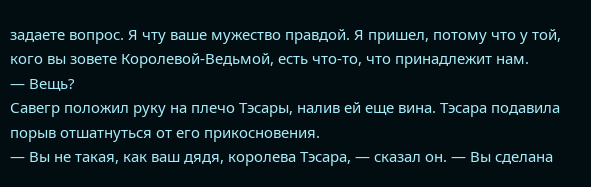задаете вопрос. Я чту ваше мужество правдой. Я пришел, потому что у той, кого вы зовете Королевой-Ведьмой, есть что-то, что принадлежит нам.
— Вещь?
Савегр положил руку на плечо Тэсары, налив ей еще вина. Тэсара подавила порыв отшатнуться от его прикосновения.
— Вы не такая, как ваш дядя, королева Тэсара, — сказал он. — Вы сделана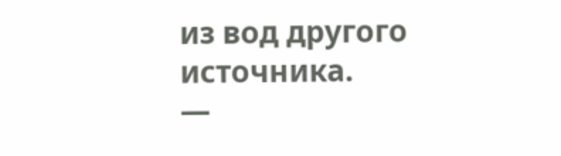из вод другого источника.
—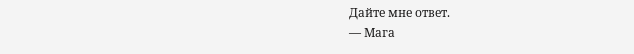Дайте мне ответ.
— Мага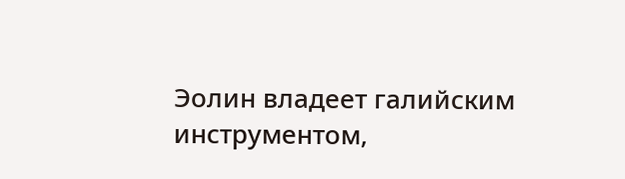Эолин владеет галийским инструментом,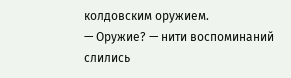колдовским оружием.
— Оружие? — нити воспоминаний слились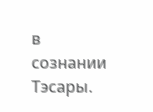в сознании Тэсары.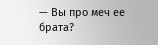— Вы про меч ее брата?